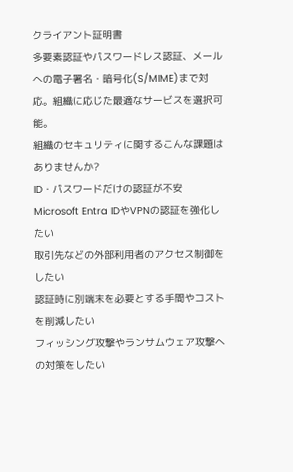クライアント証明書
多要素認証やパスワードレス認証、メールへの電子署名・暗号化(S/MIME)まで対応。組織に応じた最適なサービスを選択可能。
組織のセキュリティに関するこんな課題はありませんか?
ID・パスワードだけの認証が不安
Microsoft Entra IDやVPNの認証を強化したい
取引先などの外部利用者のアクセス制御をしたい
認証時に別端末を必要とする手間やコストを削減したい
フィッシング攻撃やランサムウェア攻撃への対策をしたい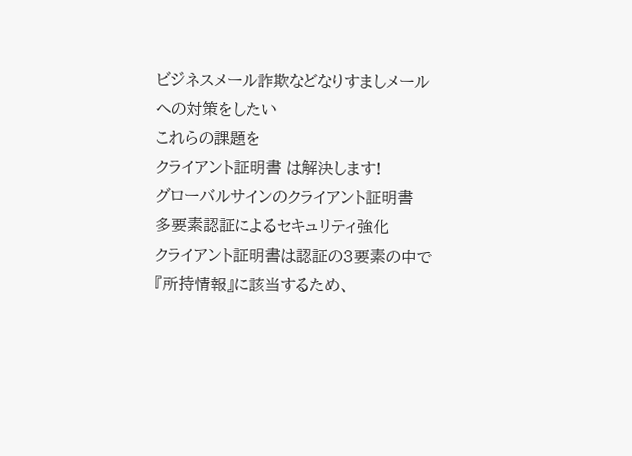ビジネスメール詐欺などなりすましメールへの対策をしたい
これらの課題を
クライアント証明書 は解決します!
グローバルサインのクライアント証明書
多要素認証によるセキュリティ強化
クライアント証明書は認証の3要素の中で『所持情報』に該当するため、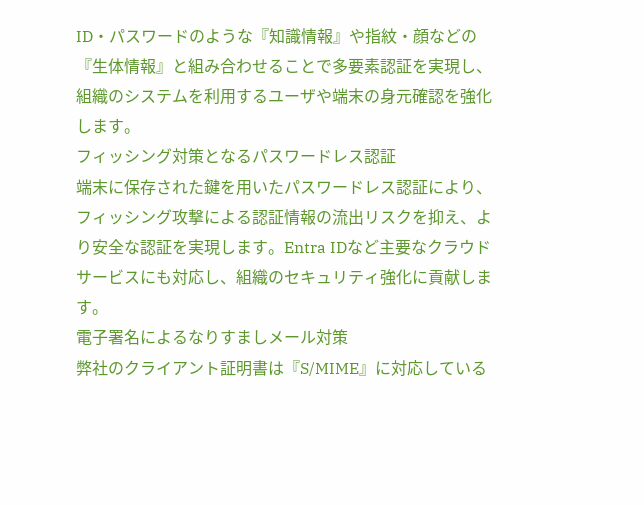ID・パスワードのような『知識情報』や指紋・顔などの『生体情報』と組み合わせることで多要素認証を実現し、組織のシステムを利用するユーザや端末の身元確認を強化します。
フィッシング対策となるパスワードレス認証
端末に保存された鍵を用いたパスワードレス認証により、フィッシング攻撃による認証情報の流出リスクを抑え、より安全な認証を実現します。Entra IDなど主要なクラウドサービスにも対応し、組織のセキュリティ強化に貢献します。
電子署名によるなりすましメール対策
弊社のクライアント証明書は『S/MIME』に対応している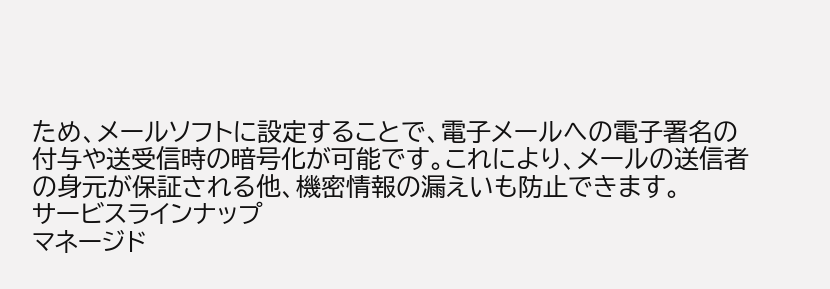ため、メールソフトに設定することで、電子メールへの電子署名の付与や送受信時の暗号化が可能です。これにより、メールの送信者の身元が保証される他、機密情報の漏えいも防止できます。
サービスラインナップ
マネージド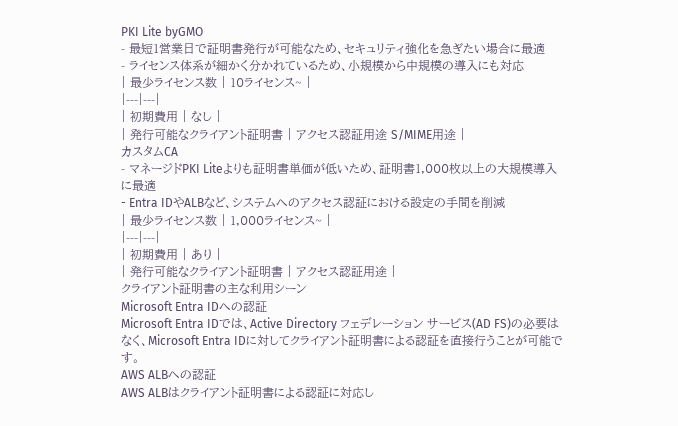PKI Lite byGMO
- 最短1営業日で証明書発行が可能なため、セキュリティ強化を急ぎたい場合に最適
- ライセンス体系が細かく分かれているため、小規模から中規模の導入にも対応
| 最少ライセンス数 | 10ライセンス~ |
|---|---|
| 初期費用 | なし |
| 発行可能なクライアント証明書 | アクセス認証用途 S/MIME用途 |
カスタムCA
- マネージドPKI Liteよりも証明書単価が低いため、証明書1,000枚以上の大規模導入に最適
- Entra IDやALBなど、システムへのアクセス認証における設定の手間を削減
| 最少ライセンス数 | 1,000ライセンス~ |
|---|---|
| 初期費用 | あり |
| 発行可能なクライアント証明書 | アクセス認証用途 |
クライアント証明書の主な利用シーン
Microsoft Entra IDへの認証
Microsoft Entra IDでは、Active Directory フェデレーション サービス(AD FS)の必要はなく、Microsoft Entra IDに対してクライアント証明書による認証を直接行うことが可能です。
AWS ALBへの認証
AWS ALBはクライアント証明書による認証に対応し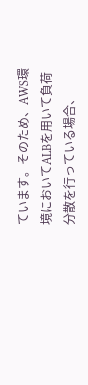ています。そのため、AWS環境においてALBを用いて負荷分散を行っている場合、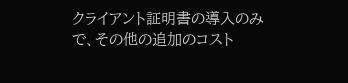クライアント証明書の導入のみで、その他の追加のコスト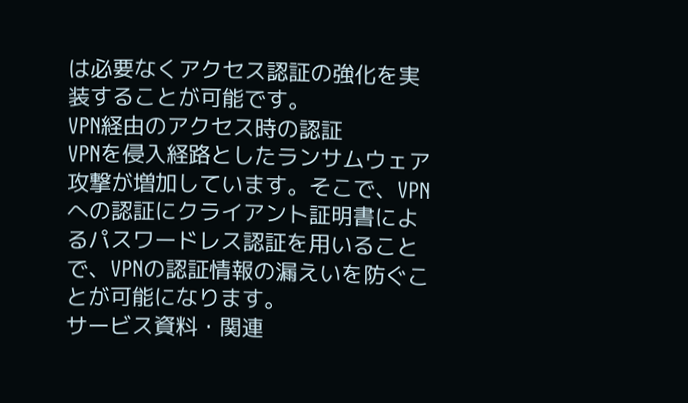は必要なくアクセス認証の強化を実装することが可能です。
VPN経由のアクセス時の認証
VPNを侵入経路としたランサムウェア攻撃が増加しています。そこで、VPNへの認証にクライアント証明書によるパスワードレス認証を用いることで、VPNの認証情報の漏えいを防ぐことが可能になります。
サービス資料・関連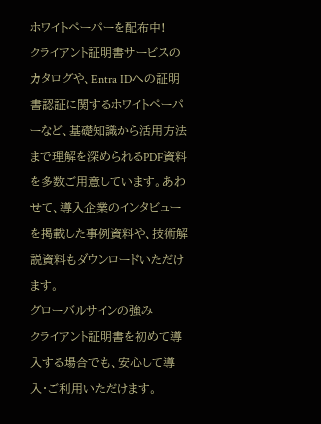ホワイトペーパーを配布中!
クライアント証明書サービスのカタログや、Entra IDへの証明書認証に関するホワイトペーパーなど、基礎知識から活用方法まで理解を深められるPDF資料を多数ご用意しています。あわせて、導入企業のインタビューを掲載した事例資料や、技術解説資料もダウンロードいただけます。
グローバルサインの強み
クライアント証明書を初めて導入する場合でも、安心して導入・ご利用いただけます。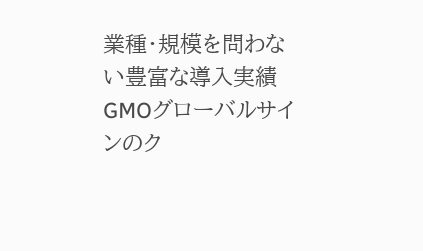業種・規模を問わない豊富な導入実績
GMOグローバルサインのク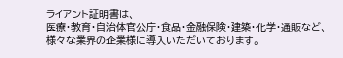ライアント証明書は、
医療・教育・自治体官公庁・食品・金融保険・建築・化学・通販など、
様々な業界の企業様に導入いただいております。